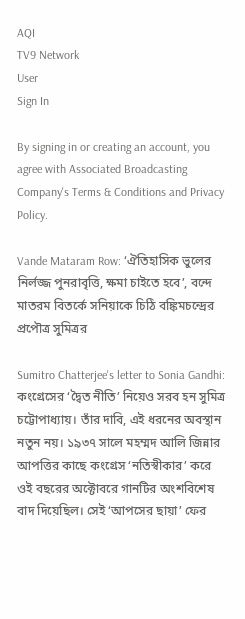AQI
TV9 Network
User
Sign In

By signing in or creating an account, you agree with Associated Broadcasting Company's Terms & Conditions and Privacy Policy.

Vande Mataram Row: ‘ঐতিহাসিক ভুলের নির্লজ্জ পুনরাবৃত্তি, ক্ষমা চাইতে হবে’, বন্দে মাতরম বিতর্কে সনিয়াকে চিঠি বঙ্কিমচন্দ্রের প্রপৌত্র সুমিত্রর

Sumitro Chatterjee's letter to Sonia Gandhi: কংগ্রেসের ‘দ্বৈত নীতি’ নিয়েও সরব হন সুমিত্র চট্টোপাধ্যায়। তাঁর দাবি, এই ধরনের অবস্থান নতুন নয়। ১৯৩৭ সালে মহম্মদ আলি জিন্নার আপত্তির কাছে কংগ্রেস ‘নতিস্বীকার’ করে ওই বছরের অক্টোবরে গানটির অংশবিশেষ বাদ দিয়েছিল। সেই ‘আপসের ছায়া’ ফের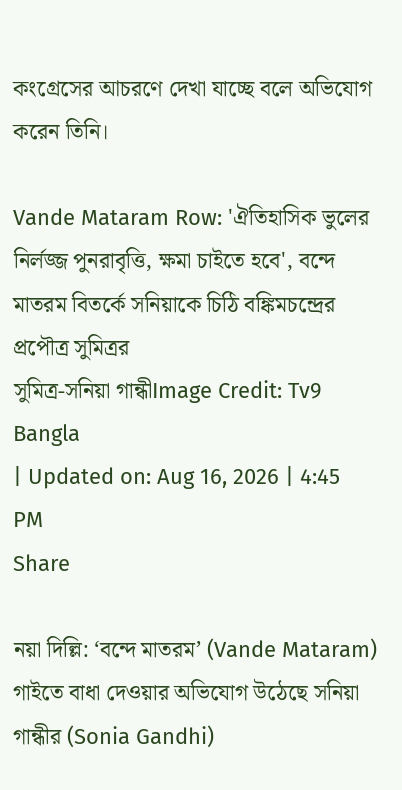কংগ্রেসের আচরণে দেখা যাচ্ছে বলে অভিযোগ করেন তিনি।

Vande Mataram Row: 'ঐতিহাসিক ভুলের নির্লজ্জ পুনরাবৃত্তি, ক্ষমা চাইতে হবে', বন্দে মাতরম বিতর্কে সনিয়াকে চিঠি বঙ্কিমচন্দ্রের প্রপৌত্র সুমিত্রর
সুমিত্র-সনিয়া গান্ধীImage Credit: Tv9 Bangla
| Updated on: Aug 16, 2026 | 4:45 PM
Share

নয়া দিল্লি: ‘বন্দে মাতরম’ (Vande Mataram) গাইতে বাধা দেওয়ার অভিযোগ উঠেছে সনিয়া গান্ধীর (Sonia Gandhi)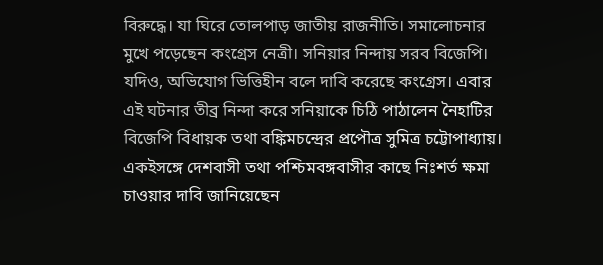বিরুদ্ধে। যা ঘিরে তোলপাড় জাতীয় রাজনীতি। সমালোচনার মুখে পড়েছেন কংগ্রেস নেত্রী। সনিয়ার নিন্দায় সরব বিজেপি। যদিও, অভিযোগ ভিত্তিহীন বলে দাবি করেছে কংগ্রেস। এবার এই ঘটনার তীব্র নিন্দা করে সনিয়াকে চিঠি পাঠালেন নৈহাটির বিজেপি বিধায়ক তথা বঙ্কিমচন্দ্রের প্রপৌত্র সুমিত্র চট্টোপাধ্যায়। একইসঙ্গে দেশবাসী তথা পশ্চিমবঙ্গবাসীর কাছে নিঃশর্ত ক্ষমা চাওয়ার দাবি জানিয়েছেন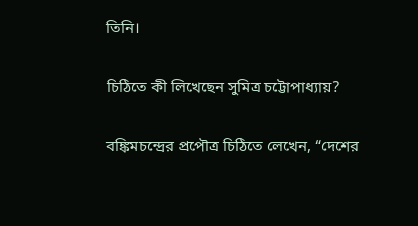তিনি।

চিঠিতে কী লিখেছেন সুমিত্র চট্টোপাধ্যায়?

বঙ্কিমচন্দ্রের প্রপৌত্র চিঠিতে লেখেন, “দেশের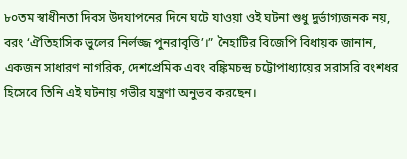৮০তম স্বাধীনতা দিবস উদযাপনের দিনে ঘটে যাওয়া ওই ঘটনা শুধু দুর্ভাগ্যজনক নয়, বরং ‘ঐতিহাসিক ভুলের নির্লজ্জ পুনরাবৃত্তি’।” নৈহাটির বিজেপি বিধায়ক জানান, একজন সাধারণ নাগরিক, দেশপ্রেমিক এবং বঙ্কিমচন্দ্র চট্টোপাধ্যায়ের সরাসরি বংশধর হিসেবে তিনি এই ঘটনায় গভীর যন্ত্রণা অনুভব করছেন।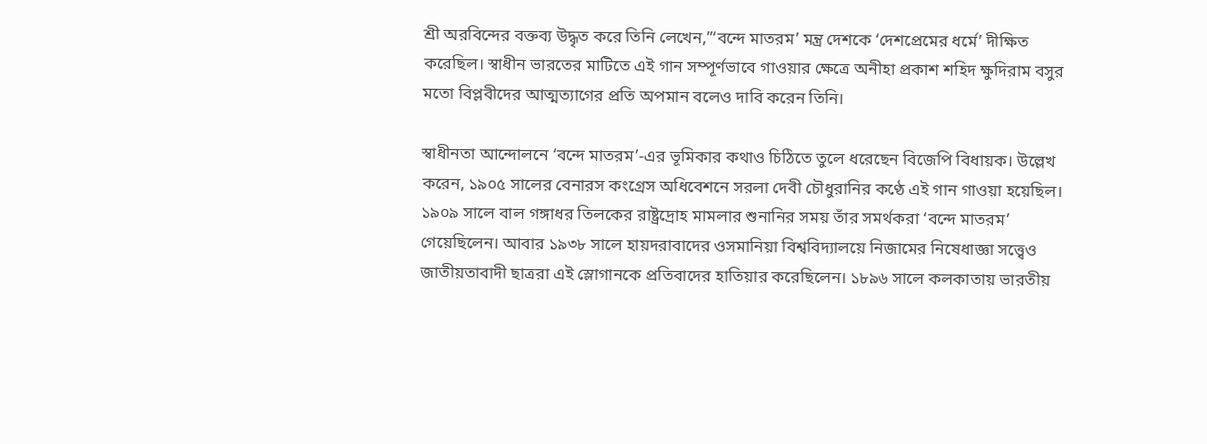শ্রী অরবিন্দের বক্তব্য উদ্ধৃত করে তিনি লেখেন,”‘বন্দে মাতরম’ মন্ত্র দেশকে ‘দেশপ্রেমের ধর্মে’ দীক্ষিত করেছিল। স্বাধীন ভারতের মাটিতে এই গান সম্পূর্ণভাবে গাওয়ার ক্ষেত্রে অনীহা প্রকাশ শহিদ ক্ষুদিরাম বসুর মতো বিপ্লবীদের আত্মত্যাগের প্রতি অপমান বলেও দাবি করেন তিনি।

স্বাধীনতা আন্দোলনে ‘বন্দে মাতরম’-এর ভূমিকার কথাও চিঠিতে তুলে ধরেছেন বিজেপি বিধায়ক। উল্লেখ করেন, ১৯০৫ সালের বেনারস কংগ্রেস অধিবেশনে সরলা দেবী চৌধুরানির কণ্ঠে এই গান গাওয়া হয়েছিল। ১৯০৯ সালে বাল গঙ্গাধর তিলকের রাষ্ট্রদ্রোহ মামলার শুনানির সময় তাঁর সমর্থকরা ‘বন্দে মাতরম’ গেয়েছিলেন। আবার ১৯৩৮ সালে হায়দরাবাদের ওসমানিয়া বিশ্ববিদ্যালয়ে নিজামের নিষেধাজ্ঞা সত্ত্বেও জাতীয়তাবাদী ছাত্ররা এই স্লোগানকে প্রতিবাদের হাতিয়ার করেছিলেন। ১৮৯৬ সালে কলকাতায় ভারতীয়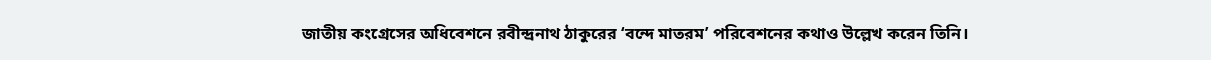জাতীয় কংগ্রেসের অধিবেশনে রবীন্দ্রনাথ ঠাকুরের ‘বন্দে মাতরম’ পরিবেশনের কথাও উল্লেখ করেন তিনি।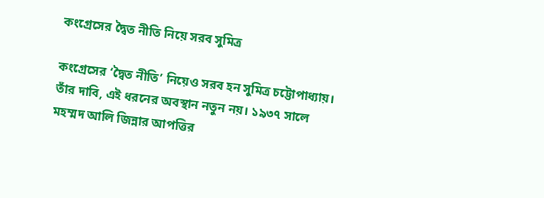কংগ্রেসের দ্বৈত নীতি নিয়ে সরব সুমিত্র

কংগ্রেসের ‘দ্বৈত নীতি’ নিয়েও সরব হন সুমিত্র চট্টোপাধ্যায়। তাঁর দাবি, এই ধরনের অবস্থান নতুন নয়। ১৯৩৭ সালে মহম্মদ আলি জিন্নার আপত্তির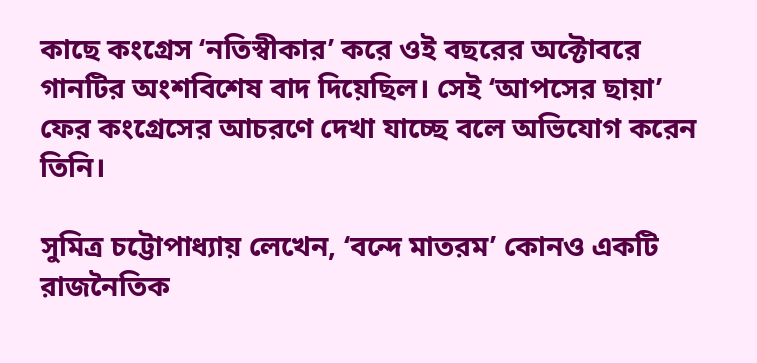কাছে কংগ্রেস ‘নতিস্বীকার’ করে ওই বছরের অক্টোবরে গানটির অংশবিশেষ বাদ দিয়েছিল। সেই ‘আপসের ছায়া’ ফের কংগ্রেসের আচরণে দেখা যাচ্ছে বলে অভিযোগ করেন তিনি।

সুমিত্র চট্টোপাধ্যায় লেখেন, ‘বন্দে মাতরম’ কোনও একটি রাজনৈতিক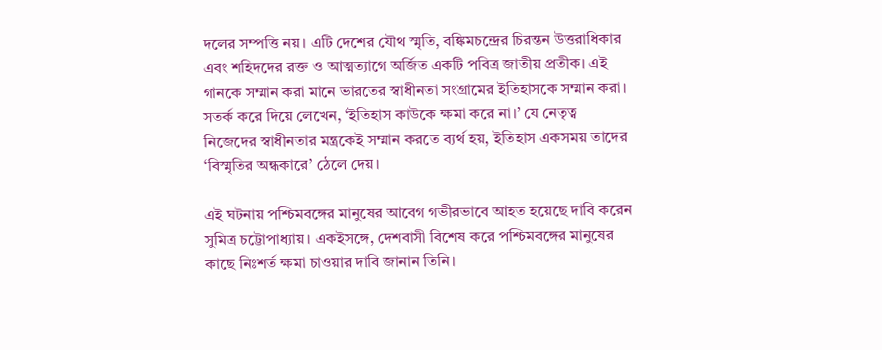দলের সম্পত্তি নয়। এটি দেশের যৌথ স্মৃতি, বঙ্কিমচন্দ্রের চিরন্তন উত্তরাধিকার এবং শহিদদের রক্ত ও আত্মত্যাগে অর্জিত একটি পবিত্র জাতীয় প্রতীক। এই গানকে সম্মান করা মানে ভারতের স্বাধীনতা সংগ্রামের ইতিহাসকে সম্মান করা। সতর্ক করে দিয়ে লেখেন, ‘ইতিহাস কাউকে ক্ষমা করে না।’ যে নেতৃত্ব নিজেদের স্বাধীনতার মন্ত্রকেই সম্মান করতে ব্যর্থ হয়, ইতিহাস একসময় তাদের ‘বিস্মৃতির অন্ধকারে’ ঠেলে দেয়।

এই ঘটনায় পশ্চিমবঙ্গের মানুষের আবেগ গভীরভাবে আহত হয়েছে দাবি করেন সুমিত্র চট্টোপাধ্যায়। একইসঙ্গে, দেশবাসী বিশেষ করে পশ্চিমবঙ্গের মানুষের কাছে নিঃশর্ত ক্ষমা চাওয়ার দাবি জানান তিনি।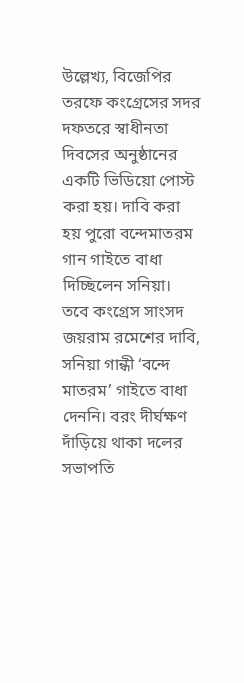উল্লেখ্য, বিজেপির তরফে কংগ্রেসের সদর দফতরে স্বাধীনতা দিবসের অনুষ্ঠানের একটি ভিডিয়ো পোস্ট করা হয়। দাবি করা হয় পুরো বন্দেমাতরম গান গাইতে বাধা দিচ্ছিলেন সনিয়া। তবে কংগ্রেস সাংসদ জয়রাম রমেশের দাবি, সনিয়া গান্ধী ‘বন্দে মাতরম’ গাইতে বাধা দেননি। বরং দীর্ঘক্ষণ দাঁড়িয়ে থাকা দলের সভাপতি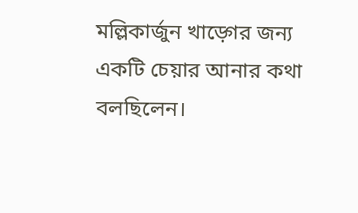মল্লিকার্জুন খাড়্গের জন্য একটি চেয়ার আনার কথা বলছিলেন।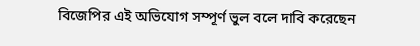বিজেপির এই অভিযোগ সম্পূর্ণ ভুল বলে দাবি করেছেন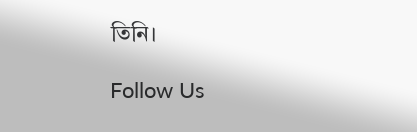তিনি।

Follow Us